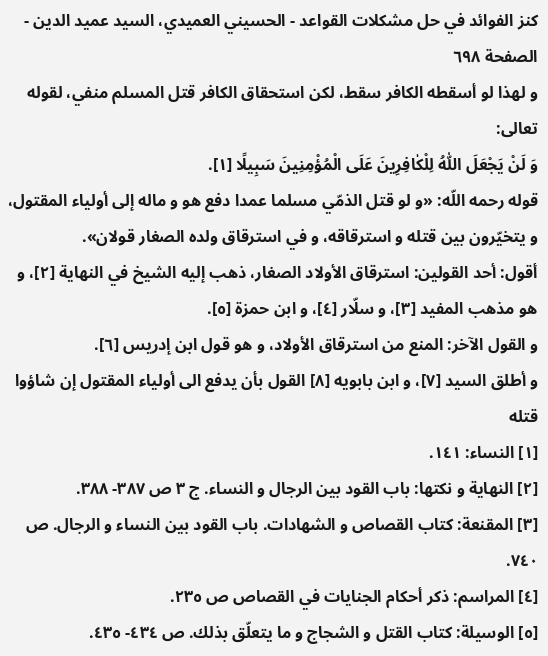كنز الفوائد في حل مشكلات القواعد - الحسيني العميدي، السيد عميد الدين - الصفحة ٦٩٨
و لهذا لو أسقطه الكافر سقط، لكن استحقاق الكافر قتل المسلم منفي، لقوله تعالى:
وَ لَنْ يَجْعَلَ اللّٰهُ لِلْكٰافِرِينَ عَلَى الْمُؤْمِنِينَ سَبِيلًا [١].
قوله رحمه اللّه: «و لو قتل الذمّي مسلما عمدا دفع هو و ماله إلى أولياء المقتول، و يتخيّرون بين قتله و استرقاقه، و في استرقاق ولده الصغار قولان».
أقول: أحد القولين: استرقاق الأولاد الصغار، ذهب إليه الشيخ في النهاية [٢]، و هو مذهب المفيد [٣]، و سلّار [٤]، و ابن حمزة [٥].
و القول الآخر: المنع من استرقاق الأولاد، و هو قول ابن إدريس [٦].
و أطلق السيد [٧]، و ابن بابويه [٨] القول بأن يدفع الى أولياء المقتول إن شاؤوا قتله
[١] النساء: ١٤١.
[٢] النهاية و نكتها: باب القود بين الرجال و النساء. ج ٣ ص ٣٨٧- ٣٨٨.
[٣] المقنعة: كتاب القصاص و الشهادات. باب القود بين النساء و الرجال. ص ٧٤٠.
[٤] المراسم: ذكر أحكام الجنايات في القصاص ص ٢٣٥.
[٥] الوسيلة: كتاب القتل و الشجاج و ما يتعلّق بذلك. ص ٤٣٤- ٤٣٥.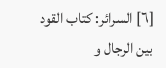[٦] السرائر: كتاب القود بين الرجال و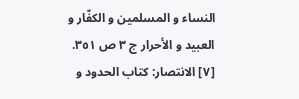النساء و المسلمين و الكفّار و العبيد و الأحرار ج ٣ ص ٣٥١.
[٧] الانتصار: كتاب الحدود و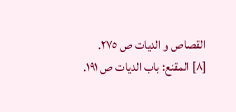القصاص و الديات ص ٢٧٥.
[٨] المقنع: باب الديات ص ١٩١.